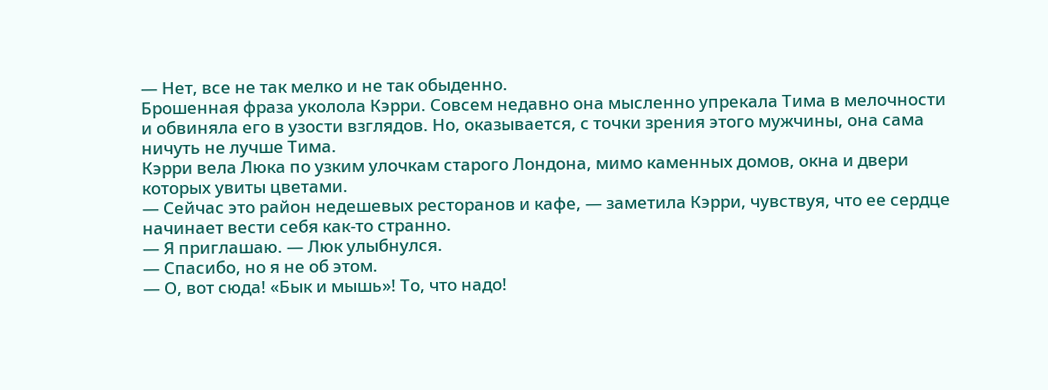— Нет, все не так мелко и не так обыденно.
Брошенная фраза уколола Кэрри. Совсем недавно она мысленно упрекала Тима в мелочности и обвиняла его в узости взглядов. Но, оказывается, с точки зрения этого мужчины, она сама ничуть не лучше Тима.
Кэрри вела Люка по узким улочкам старого Лондона, мимо каменных домов, окна и двери которых увиты цветами.
— Сейчас это район недешевых ресторанов и кафе, — заметила Кэрри, чувствуя, что ее сердце начинает вести себя как-то странно.
— Я приглашаю. — Люк улыбнулся.
— Спасибо, но я не об этом.
— О, вот сюда! «Бык и мышь»! То, что надо!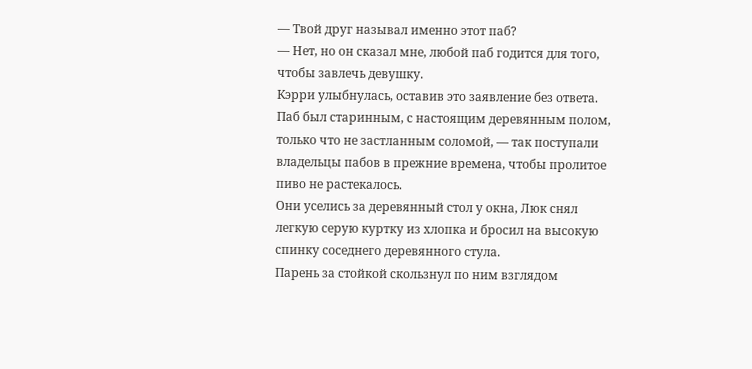— Твой друг называл именно этот паб?
— Нет, но он сказал мне, любой паб годится для того, чтобы завлечь девушку.
Кэрри улыбнулась, оставив это заявление без ответа.
Паб был старинным, с настоящим деревянным полом, только что не застланным соломой, — так поступали владельцы пабов в прежние времена, чтобы пролитое пиво не растекалось.
Они уселись за деревянный стол у окна, Люк снял легкую серую куртку из хлопка и бросил на высокую спинку соседнего деревянного стула.
Парень за стойкой скользнул по ним взглядом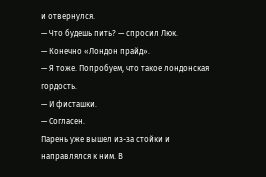и отвернулся.
— Что будешь пить? — спросил Люк.
— Конечно «Лондон прайд».
— Я тоже. Попробуем, что такое лондонская гордость.
— И фисташки.
— Согласен.
Парень уже вышел из-за стойки и направлялся к ним. В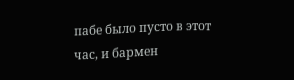пабе было пусто в этот час, и бармен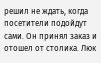решил не ждать, когда посетители подойдут сами. Он принял заказ и отошел от столика. Люк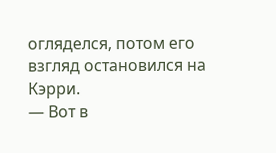огляделся, потом его взгляд остановился на Кэрри.
— Вот в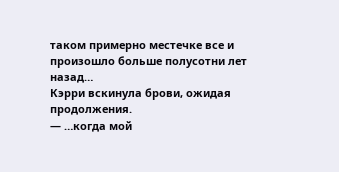таком примерно местечке все и произошло больше полусотни лет назад…
Кэрри вскинула брови, ожидая продолжения.
— …когда мой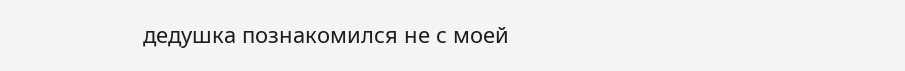дедушка познакомился не с моей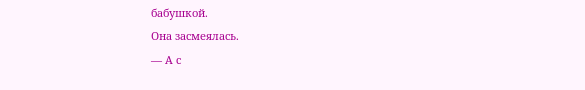бабушкой.
Она засмеялась.
— А с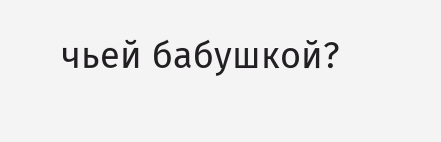чьей бабушкой?